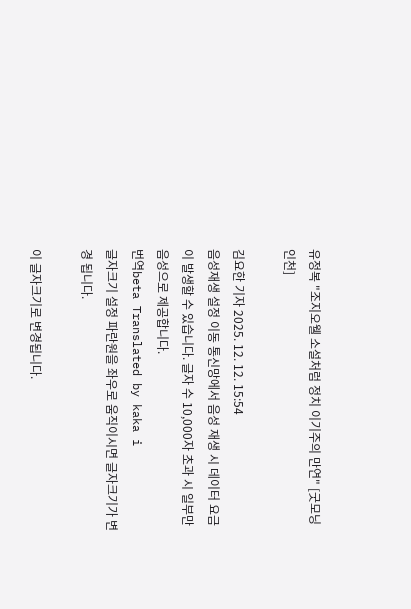유정복 "조지오웰 소설처럼 정치 이기주의 만연" [굿모닝 인천]

김요한 기자 2025. 12. 12. 15:54
음성재생 설정 이동 통신망에서 음성 재생 시 데이터 요금이 발생할 수 있습니다. 글자 수 10,000자 초과 시 일부만 음성으로 제공합니다.
번역beta Translated by kaka i
글자크기 설정 파란원을 좌우로 움직이시면 글자크기가 변경 됩니다.

이 글자크기로 변경됩니다.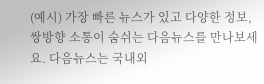(예시) 가장 빠른 뉴스가 있고 다양한 정보, 쌍방향 소통이 숨쉬는 다음뉴스를 만나보세요. 다음뉴스는 국내외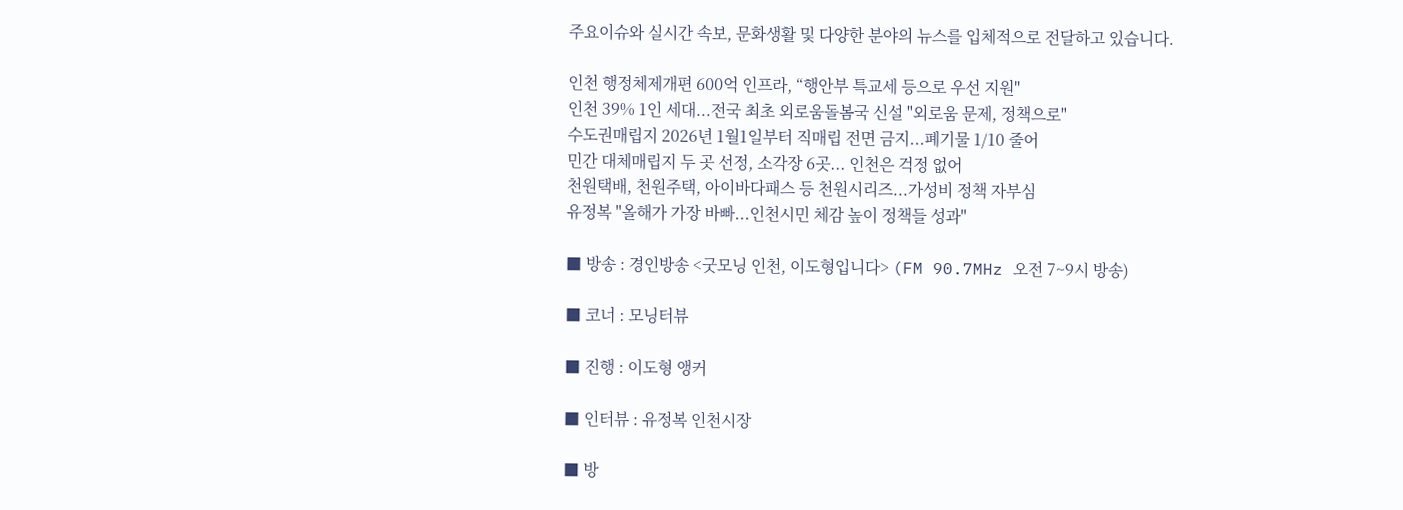주요이슈와 실시간 속보, 문화생활 및 다양한 분야의 뉴스를 입체적으로 전달하고 있습니다.

인천 행정체제개편 600억 인프라, “행안부 특교세 등으로 우선 지원"
인천 39% 1인 세대...전국 최초 외로움돌봄국 신설 "외로움 문제, 정책으로"
수도권매립지 2026년 1월1일부터 직매립 전면 금지...폐기물 1/10 줄어
민간 대체매립지 두 곳 선정, 소각장 6곳... 인천은 걱정 없어
천원택배, 천원주택, 아이바다패스 등 천원시리즈...가성비 정책 자부심
유정복 "올해가 가장 바빠...인천시민 체감 높이 정책들 성과"

■ 방송 : 경인방송 <굿모닝 인천, 이도형입니다> (FM 90.7MHz 오전 7~9시 방송)

■ 코너 : 모닝터뷰

■ 진행 : 이도형 앵커

■ 인터뷰 : 유정복 인천시장

■ 방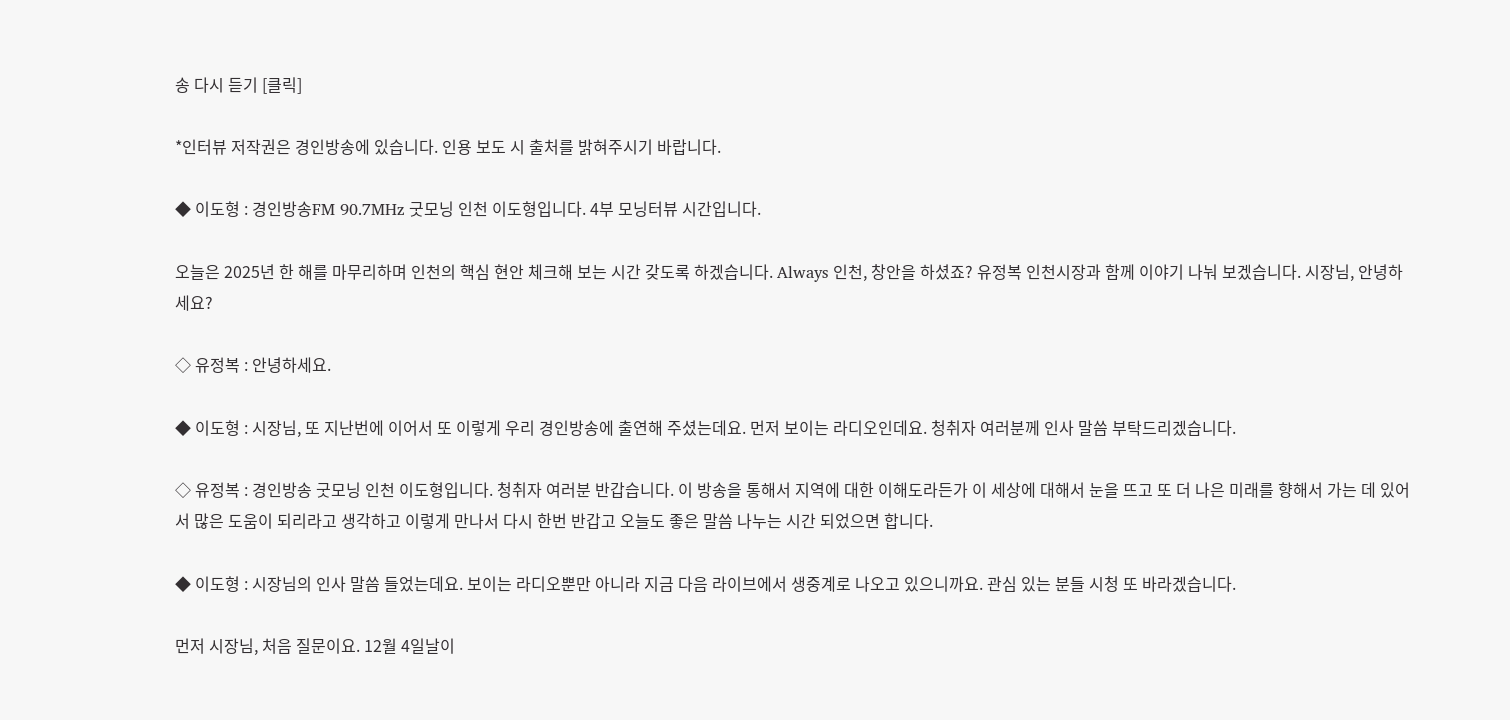송 다시 듣기 [클릭]

*인터뷰 저작권은 경인방송에 있습니다. 인용 보도 시 출처를 밝혀주시기 바랍니다.

◆ 이도형 : 경인방송FM 90.7MHz 굿모닝 인천 이도형입니다. 4부 모닝터뷰 시간입니다.

오늘은 2025년 한 해를 마무리하며 인천의 핵심 현안 체크해 보는 시간 갖도록 하겠습니다. Always 인천, 창안을 하셨죠? 유정복 인천시장과 함께 이야기 나눠 보겠습니다. 시장님, 안녕하세요?

◇ 유정복 : 안녕하세요.

◆ 이도형 : 시장님, 또 지난번에 이어서 또 이렇게 우리 경인방송에 출연해 주셨는데요. 먼저 보이는 라디오인데요. 청취자 여러분께 인사 말씀 부탁드리겠습니다.

◇ 유정복 : 경인방송 굿모닝 인천 이도형입니다. 청취자 여러분 반갑습니다. 이 방송을 통해서 지역에 대한 이해도라든가 이 세상에 대해서 눈을 뜨고 또 더 나은 미래를 향해서 가는 데 있어서 많은 도움이 되리라고 생각하고 이렇게 만나서 다시 한번 반갑고 오늘도 좋은 말씀 나누는 시간 되었으면 합니다.

◆ 이도형 : 시장님의 인사 말씀 들었는데요. 보이는 라디오뿐만 아니라 지금 다음 라이브에서 생중계로 나오고 있으니까요. 관심 있는 분들 시청 또 바라겠습니다.

먼저 시장님, 처음 질문이요. 12월 4일날이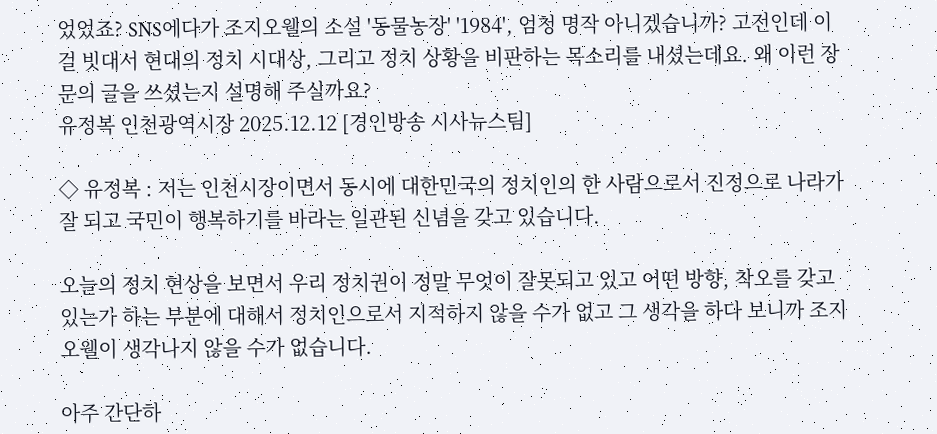었었죠? SNS에다가 조지오웰의 소설 '동물농장' '1984', 엄청 명작 아니겠습니까? 고전인데 이걸 빗대서 현대의 정치 시대상, 그리고 정치 상황을 비판하는 목소리를 내셨는데요. 왜 이런 장문의 글을 쓰셨는지 설명해 주실까요?
유정복 인천광역시장 2025.12.12 [경인방송 시사뉴스팀]

◇ 유정복 : 저는 인천시장이면서 동시에 대한민국의 정치인의 한 사람으로서 진정으로 나라가 잘 되고 국민이 행복하기를 바라는 일관된 신념을 갖고 있습니다.

오늘의 정치 현상을 보면서 우리 정치권이 정말 무엇이 잘못되고 있고 어떤 방향, 착오를 갖고 있는가 하는 부분에 대해서 정치인으로서 지적하지 않을 수가 없고 그 생각을 하다 보니까 조지오웰이 생각나지 않을 수가 없습니다.

아주 간단하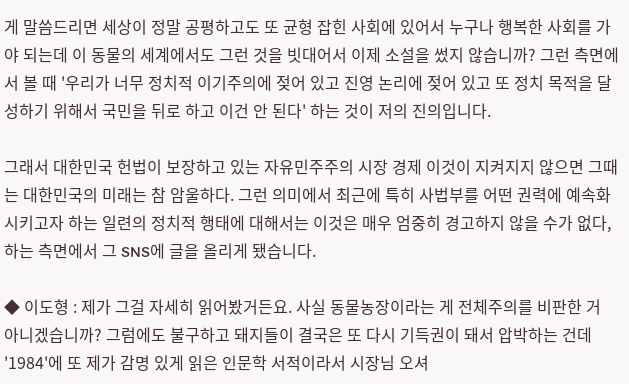게 말씀드리면 세상이 정말 공평하고도 또 균형 잡힌 사회에 있어서 누구나 행복한 사회를 가야 되는데 이 동물의 세계에서도 그런 것을 빗대어서 이제 소설을 썼지 않습니까? 그런 측면에서 볼 때 '우리가 너무 정치적 이기주의에 젖어 있고 진영 논리에 젖어 있고 또 정치 목적을 달성하기 위해서 국민을 뒤로 하고 이건 안 된다' 하는 것이 저의 진의입니다.

그래서 대한민국 헌법이 보장하고 있는 자유민주주의 시장 경제 이것이 지켜지지 않으면 그때는 대한민국의 미래는 참 암울하다. 그런 의미에서 최근에 특히 사법부를 어떤 권력에 예속화시키고자 하는 일련의 정치적 행태에 대해서는 이것은 매우 엄중히 경고하지 않을 수가 없다, 하는 측면에서 그 SNS에 글을 올리게 됐습니다.

◆ 이도형 : 제가 그걸 자세히 읽어봤거든요. 사실 동물농장이라는 게 전체주의를 비판한 거 아니겠습니까? 그럼에도 불구하고 돼지들이 결국은 또 다시 기득권이 돼서 압박하는 건데 '1984'에 또 제가 감명 있게 읽은 인문학 서적이라서 시장님 오셔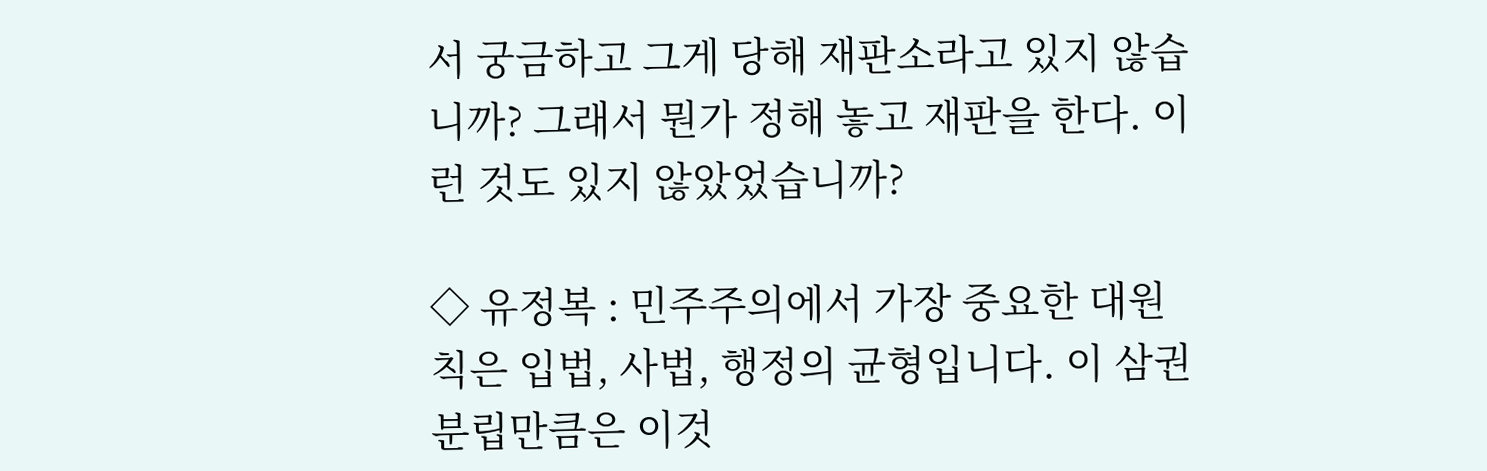서 궁금하고 그게 당해 재판소라고 있지 않습니까? 그래서 뭔가 정해 놓고 재판을 한다. 이런 것도 있지 않았었습니까?

◇ 유정복 : 민주주의에서 가장 중요한 대원칙은 입법, 사법, 행정의 균형입니다. 이 삼권 분립만큼은 이것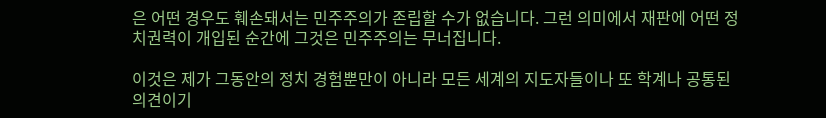은 어떤 경우도 훼손돼서는 민주주의가 존립할 수가 없습니다. 그런 의미에서 재판에 어떤 정치권력이 개입된 순간에 그것은 민주주의는 무너집니다.

이것은 제가 그동안의 정치 경험뿐만이 아니라 모든 세계의 지도자들이나 또 학계나 공통된 의견이기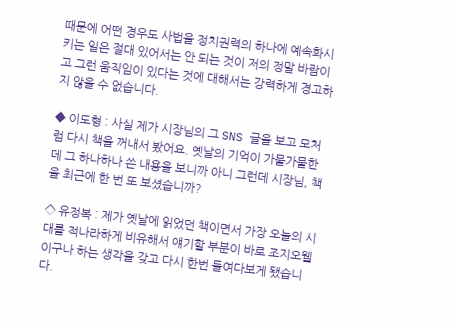때문에 어떤 경우도 사법을 정치권력의 하나에 예속화시키는 일은 절대 있어서는 안 되는 것이 저의 정말 바람이고 그런 움직임이 있다는 것에 대해서는 강력하게 경고하지 않을 수 없습니다.

◆ 이도형 : 사실 제가 시장님의 그 SNS 글을 보고 모처럼 다시 책을 꺼내서 봤어요. 옛날의 기억이 가물가물한데 그 하나하나 쓴 내용을 보니까 아니 그런데 시장님, 책을 최근에 한 번 또 보셨습니까?

◇ 유정복 : 제가 옛날에 읽었던 책이면서 가장 오늘의 시대를 적나라하게 비유해서 얘기할 부분이 바로 조지오웰이구나 하는 생각을 갖고 다시 한번 들여다보게 됐습니다.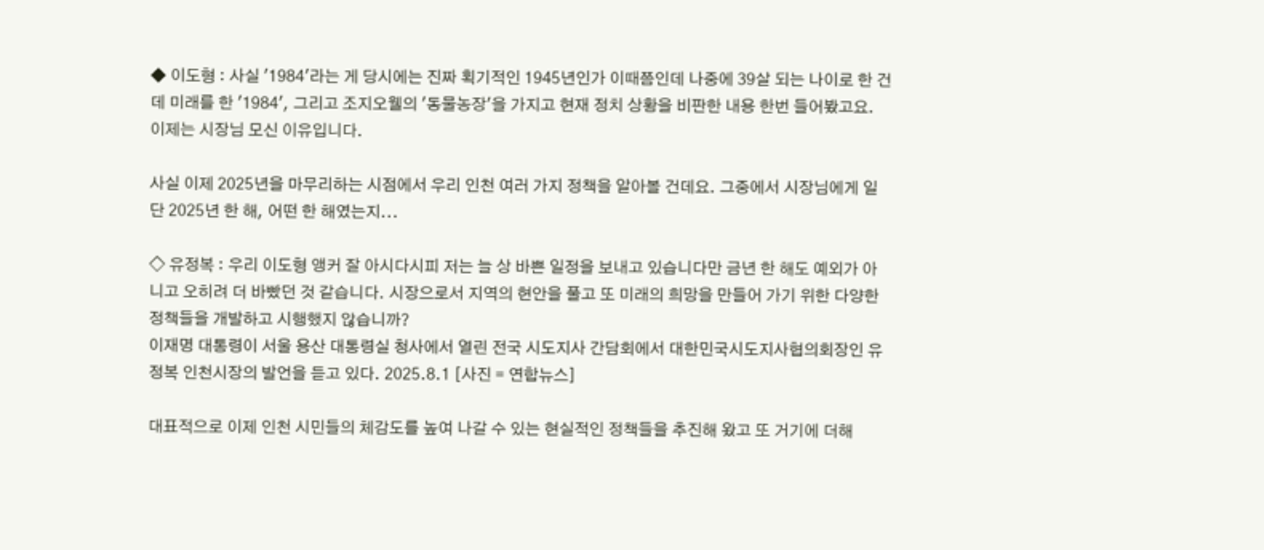◆ 이도형 : 사실 '1984'라는 게 당시에는 진짜 획기적인 1945년인가 이때쯤인데 나중에 39살 되는 나이로 한 건데 미래를 한 '1984', 그리고 조지오웰의 '동물농장'을 가지고 현재 정치 상황을 비판한 내용 한번 들어봤고요. 이제는 시장님 모신 이유입니다.

사실 이제 2025년을 마무리하는 시점에서 우리 인천 여러 가지 정책을 알아볼 건데요. 그중에서 시장님에게 일단 2025년 한 해, 어떤 한 해였는지...

◇ 유정복 : 우리 이도형 앵커 잘 아시다시피 저는 늘 상 바쁜 일정을 보내고 있습니다만 금년 한 해도 예외가 아니고 오히려 더 바빴던 것 같습니다. 시장으로서 지역의 현안을 풀고 또 미래의 희망을 만들어 가기 위한 다양한 정책들을 개발하고 시행했지 않습니까?
이재명 대통령이 서울 용산 대통령실 청사에서 열린 전국 시도지사 간담회에서 대한민국시도지사협의회장인 유정복 인천시장의 발언을 듣고 있다. 2025.8.1 [사진 = 연합뉴스]

대표적으로 이제 인천 시민들의 체감도를 높여 나갈 수 있는 현실적인 정책들을 추진해 왔고 또 거기에 더해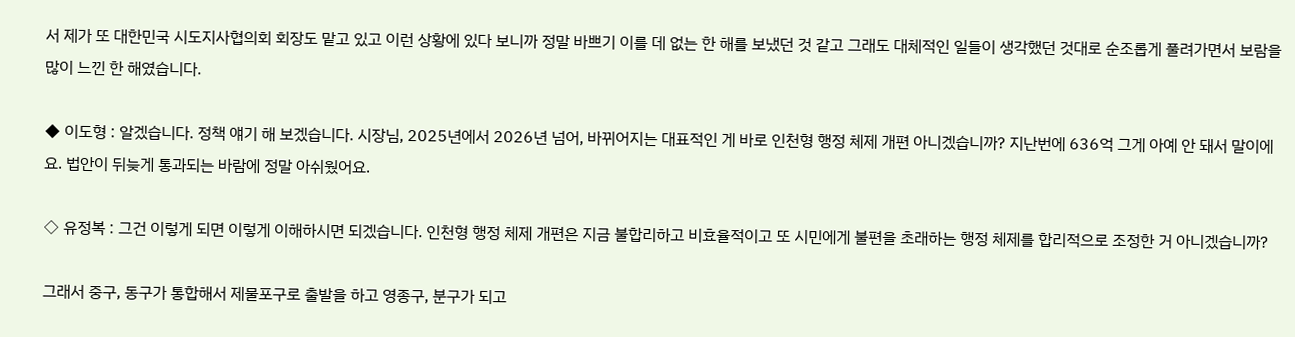서 제가 또 대한민국 시도지사협의회 회장도 맡고 있고 이런 상황에 있다 보니까 정말 바쁘기 이를 데 없는 한 해를 보냈던 것 같고 그래도 대체적인 일들이 생각했던 것대로 순조롭게 풀려가면서 보람을 많이 느낀 한 해였습니다.

◆ 이도형 : 알겠습니다. 정책 얘기 해 보겠습니다. 시장님, 2025년에서 2026년 넘어, 바뀌어지는 대표적인 게 바로 인천형 행정 체제 개편 아니겠습니까? 지난번에 636억 그게 아예 안 돼서 말이에요. 법안이 뒤늦게 통과되는 바람에 정말 아쉬웠어요.

◇ 유정복 : 그건 이렇게 되면 이렇게 이해하시면 되겠습니다. 인천형 행정 체제 개편은 지금 불합리하고 비효율적이고 또 시민에게 불편을 초래하는 행정 체제를 합리적으로 조정한 거 아니겠습니까?

그래서 중구, 동구가 통합해서 제물포구로 출발을 하고 영종구, 분구가 되고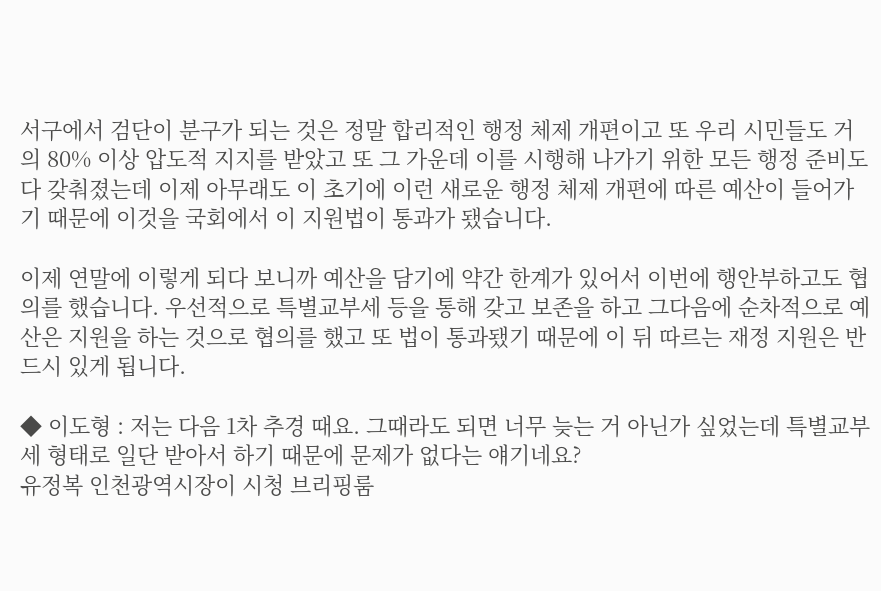서구에서 검단이 분구가 되는 것은 정말 합리적인 행정 체제 개편이고 또 우리 시민들도 거의 80% 이상 압도적 지지를 받았고 또 그 가운데 이를 시행해 나가기 위한 모든 행정 준비도 다 갖춰졌는데 이제 아무래도 이 초기에 이런 새로운 행정 체제 개편에 따른 예산이 들어가기 때문에 이것을 국회에서 이 지원법이 통과가 됐습니다.

이제 연말에 이렇게 되다 보니까 예산을 담기에 약간 한계가 있어서 이번에 행안부하고도 협의를 했습니다. 우선적으로 특별교부세 등을 통해 갖고 보존을 하고 그다음에 순차적으로 예산은 지원을 하는 것으로 협의를 했고 또 법이 통과됐기 때문에 이 뒤 따르는 재정 지원은 반드시 있게 됩니다.

◆ 이도형 : 저는 다음 1차 추경 때요. 그때라도 되면 너무 늦는 거 아닌가 싶었는데 특별교부세 형태로 일단 받아서 하기 때문에 문제가 없다는 얘기네요?
유정복 인천광역시장이 시청 브리핑룸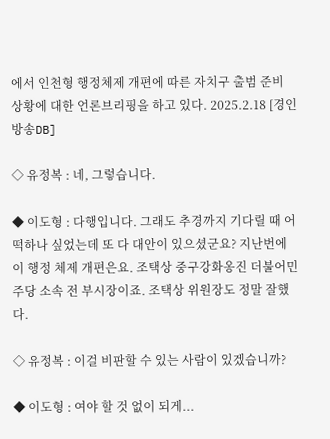에서 인천형 행정체제 개편에 따른 자치구 출범 준비 상황에 대한 언론브리핑을 하고 있다. 2025.2.18 [경인방송DB]

◇ 유정복 : 네, 그렇습니다.

◆ 이도형 : 다행입니다. 그래도 추경까지 기다릴 때 어떡하나 싶었는데 또 다 대안이 있으셨군요? 지난번에 이 행정 체제 개편은요. 조택상 중구강화옹진 더불어민주당 소속 전 부시장이죠. 조택상 위원장도 정말 잘했다.

◇ 유정복 : 이걸 비판할 수 있는 사람이 있겠습니까?

◆ 이도형 : 여야 할 것 없이 되게...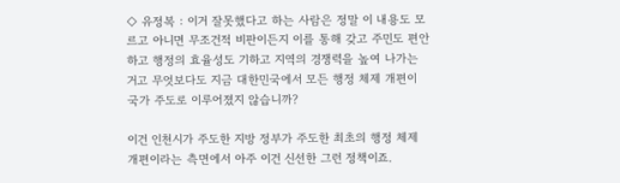◇ 유정복 : 이거 잘못했다고 하는 사람은 정말 이 내용도 모르고 아니면 무조건적 비판이든지 이를 통해 갖고 주민도 편안하고 행정의 효율성도 기하고 지역의 경쟁력을 높여 나가는 거고 무엇보다도 지금 대한민국에서 모든 행정 체제 개편이 국가 주도로 이루어졌지 않습니까?

이건 인천시가 주도한 지방 정부가 주도한 최초의 행정 체제 개편이라는 측면에서 아주 이건 신선한 그런 정책이죠.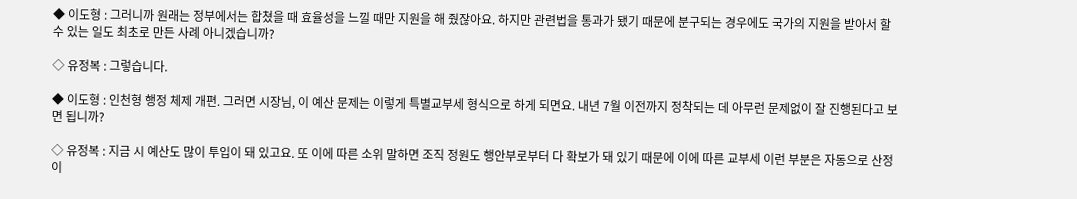◆ 이도형 : 그러니까 원래는 정부에서는 합쳤을 때 효율성을 느낄 때만 지원을 해 줬잖아요. 하지만 관련법을 통과가 됐기 때문에 분구되는 경우에도 국가의 지원을 받아서 할 수 있는 일도 최초로 만든 사례 아니겠습니까?

◇ 유정복 : 그렇습니다.

◆ 이도형 : 인천형 행정 체제 개편. 그러면 시장님, 이 예산 문제는 이렇게 특별교부세 형식으로 하게 되면요. 내년 7월 이전까지 정착되는 데 아무런 문제없이 잘 진행된다고 보면 됩니까?

◇ 유정복 : 지금 시 예산도 많이 투입이 돼 있고요. 또 이에 따른 소위 말하면 조직 정원도 행안부로부터 다 확보가 돼 있기 때문에 이에 따른 교부세 이런 부분은 자동으로 산정이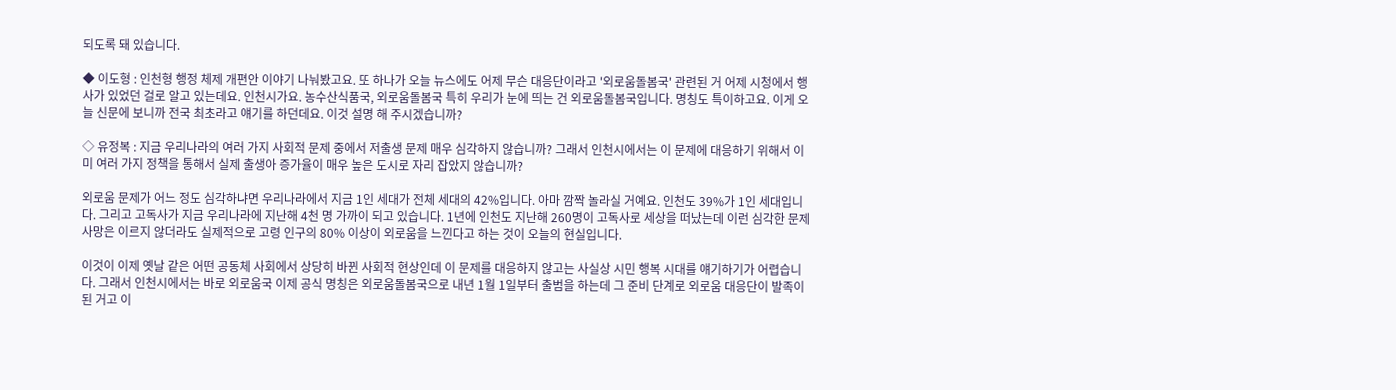되도록 돼 있습니다.

◆ 이도형 : 인천형 행정 체제 개편안 이야기 나눠봤고요. 또 하나가 오늘 뉴스에도 어제 무슨 대응단이라고 '외로움돌봄국' 관련된 거 어제 시청에서 행사가 있었던 걸로 알고 있는데요. 인천시가요. 농수산식품국, 외로움돌봄국 특히 우리가 눈에 띄는 건 외로움돌봄국입니다. 명칭도 특이하고요. 이게 오늘 신문에 보니까 전국 최초라고 얘기를 하던데요. 이것 설명 해 주시겠습니까?

◇ 유정복 : 지금 우리나라의 여러 가지 사회적 문제 중에서 저출생 문제 매우 심각하지 않습니까? 그래서 인천시에서는 이 문제에 대응하기 위해서 이미 여러 가지 정책을 통해서 실제 출생아 증가율이 매우 높은 도시로 자리 잡았지 않습니까?

외로움 문제가 어느 정도 심각하냐면 우리나라에서 지금 1인 세대가 전체 세대의 42%입니다. 아마 깜짝 놀라실 거예요. 인천도 39%가 1인 세대입니다. 그리고 고독사가 지금 우리나라에 지난해 4천 명 가까이 되고 있습니다. 1년에 인천도 지난해 260명이 고독사로 세상을 떠났는데 이런 심각한 문제 사망은 이르지 않더라도 실제적으로 고령 인구의 80% 이상이 외로움을 느낀다고 하는 것이 오늘의 현실입니다.

이것이 이제 옛날 같은 어떤 공동체 사회에서 상당히 바뀐 사회적 현상인데 이 문제를 대응하지 않고는 사실상 시민 행복 시대를 얘기하기가 어렵습니다. 그래서 인천시에서는 바로 외로움국 이제 공식 명칭은 외로움돌봄국으로 내년 1월 1일부터 출범을 하는데 그 준비 단계로 외로움 대응단이 발족이 된 거고 이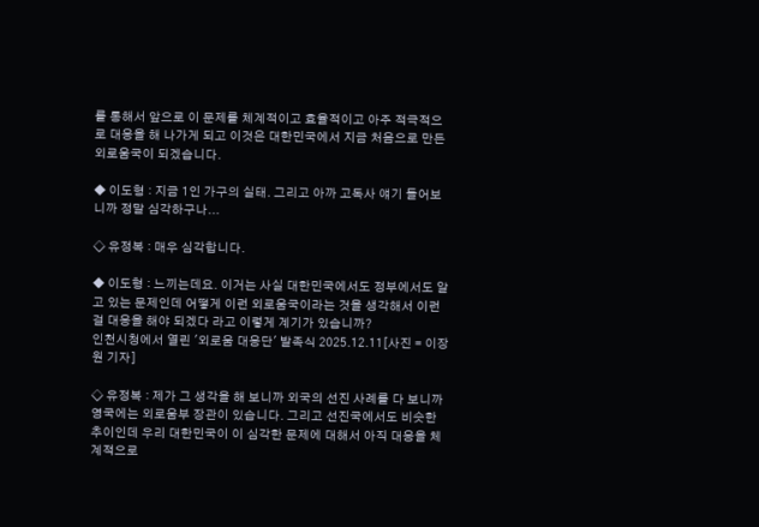를 통해서 앞으로 이 문제를 체계적이고 효율적이고 아주 적극적으로 대응을 해 나가게 되고 이것은 대한민국에서 지금 처음으로 만든 외로움국이 되겠습니다.

◆ 이도형 : 지금 1인 가구의 실태. 그리고 아까 고독사 얘기 들어보니까 정말 심각하구나...

◇ 유정복 : 매우 심각합니다.

◆ 이도형 : 느끼는데요. 이거는 사실 대한민국에서도 정부에서도 알고 있는 문제인데 어떻게 이런 외로움국이라는 것을 생각해서 이런 걸 대응을 해야 되겠다 라고 이렇게 계기가 있습니까?
인천시청에서 열린 '외로움 대응단' 발족식 2025.12.11[사진 = 이장원 기자]

◇ 유정복 : 제가 그 생각을 해 보니까 외국의 선진 사례를 다 보니까 영국에는 외로움부 장관이 있습니다. 그리고 선진국에서도 비슷한 추이인데 우리 대한민국이 이 심각한 문제에 대해서 아직 대응을 체계적으로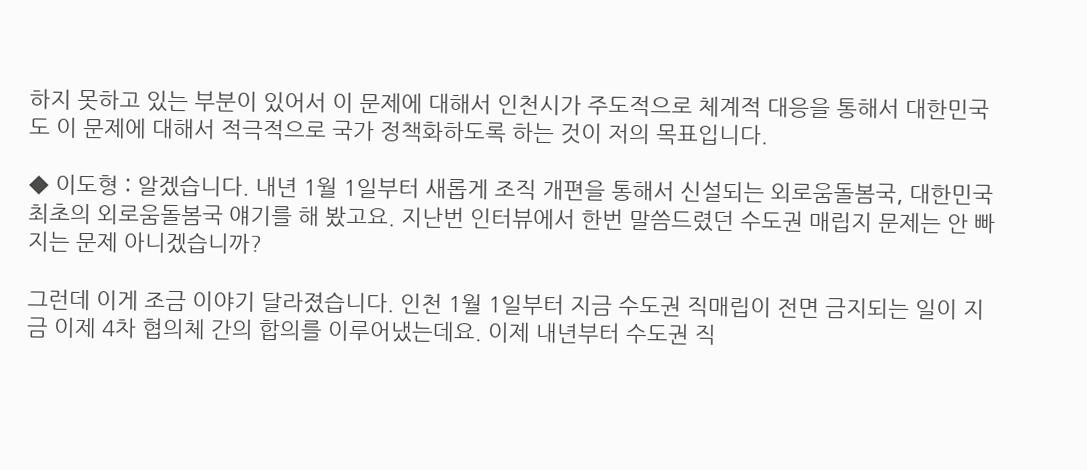하지 못하고 있는 부분이 있어서 이 문제에 대해서 인천시가 주도적으로 체계적 대응을 통해서 대한민국도 이 문제에 대해서 적극적으로 국가 정책화하도록 하는 것이 저의 목표입니다.

◆ 이도형 : 알겠습니다. 내년 1월 1일부터 새롭게 조직 개편을 통해서 신설되는 외로움돌봄국, 대한민국 최초의 외로움돌봄국 얘기를 해 봤고요. 지난번 인터뷰에서 한번 말씀드렸던 수도권 매립지 문제는 안 빠지는 문제 아니겠습니까?

그런데 이게 조금 이야기 달라졌습니다. 인천 1월 1일부터 지금 수도권 직매립이 전면 금지되는 일이 지금 이제 4차 협의체 간의 합의를 이루어냈는데요. 이제 내년부터 수도권 직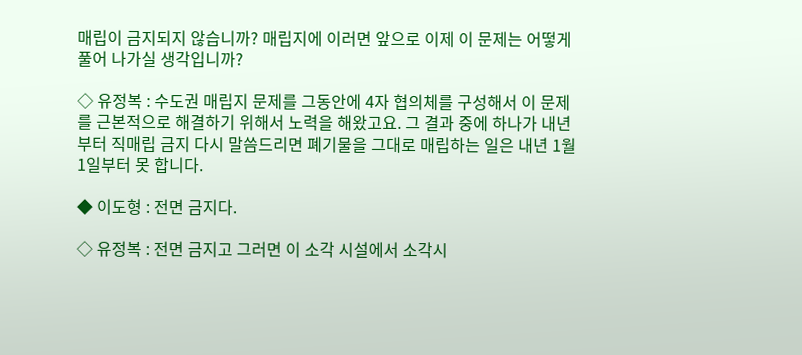매립이 금지되지 않습니까? 매립지에 이러면 앞으로 이제 이 문제는 어떻게 풀어 나가실 생각입니까?

◇ 유정복 : 수도권 매립지 문제를 그동안에 4자 협의체를 구성해서 이 문제를 근본적으로 해결하기 위해서 노력을 해왔고요. 그 결과 중에 하나가 내년부터 직매립 금지 다시 말씀드리면 폐기물을 그대로 매립하는 일은 내년 1월 1일부터 못 합니다.

◆ 이도형 : 전면 금지다.

◇ 유정복 : 전면 금지고 그러면 이 소각 시설에서 소각시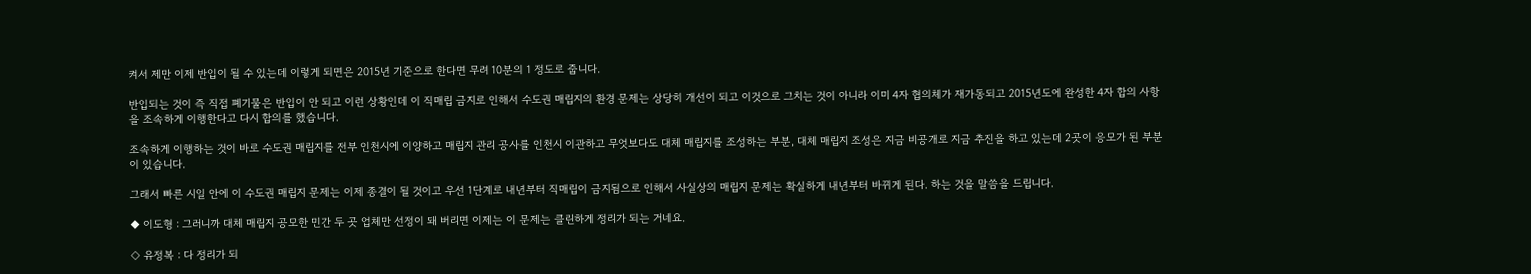켜서 제만 이제 반입이 될 수 있는데 이렇게 되면은 2015년 기준으로 한다면 무려 10분의 1 정도로 줍니다.

반입되는 것이 즉 직접 폐기물은 반입이 안 되고 이런 상황인데 이 직매립 금지로 인해서 수도권 매립지의 환경 문제는 상당히 개선이 되고 이것으로 그치는 것이 아니라 이미 4자 협의체가 재가동되고 2015년도에 완성한 4자 합의 사항을 조속하게 이행한다고 다시 합의를 했습니다.

조속하게 이행하는 것이 바로 수도권 매립지를 전부 인천시에 이양하고 매립지 관리 공사를 인천시 이관하고 무엇보다도 대체 매립지를 조성하는 부분, 대체 매립지 조성은 지금 비공개로 지금 추진을 하고 있는데 2곳이 응모가 된 부분이 있습니다.

그래서 빠른 시일 안에 이 수도권 매립지 문제는 이제 종결이 될 것이고 우선 1단계로 내년부터 직매립이 금지됨으로 인해서 사실상의 매립지 문제는 확실하게 내년부터 바뀌게 된다. 하는 것을 말씀을 드립니다.

◆ 이도형 : 그러니까 대체 매립지 공모한 민간 두 곳 업체만 선정이 돼 버리면 이제는 이 문제는 클린하게 정리가 되는 거네요.

◇ 유정복 : 다 정리가 되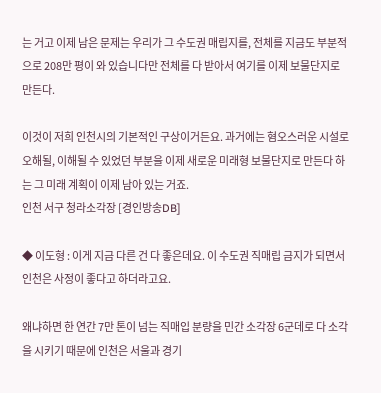는 거고 이제 남은 문제는 우리가 그 수도권 매립지를, 전체를 지금도 부분적으로 208만 평이 와 있습니다만 전체를 다 받아서 여기를 이제 보물단지로 만든다.

이것이 저희 인천시의 기본적인 구상이거든요. 과거에는 혐오스러운 시설로 오해될, 이해될 수 있었던 부분을 이제 새로운 미래형 보물단지로 만든다 하는 그 미래 계획이 이제 남아 있는 거죠.
인천 서구 청라소각장 [경인방송DB]

◆ 이도형 : 이게 지금 다른 건 다 좋은데요. 이 수도권 직매립 금지가 되면서 인천은 사정이 좋다고 하더라고요.

왜냐하면 한 연간 7만 톤이 넘는 직매입 분량을 민간 소각장 6군데로 다 소각을 시키기 때문에 인천은 서울과 경기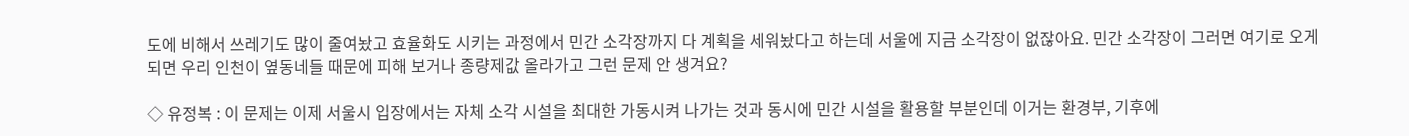도에 비해서 쓰레기도 많이 줄여놨고 효율화도 시키는 과정에서 민간 소각장까지 다 계획을 세워놨다고 하는데 서울에 지금 소각장이 없잖아요. 민간 소각장이 그러면 여기로 오게 되면 우리 인천이 옆동네들 때문에 피해 보거나 종량제값 올라가고 그런 문제 안 생겨요?

◇ 유정복 : 이 문제는 이제 서울시 입장에서는 자체 소각 시설을 최대한 가동시켜 나가는 것과 동시에 민간 시설을 활용할 부분인데 이거는 환경부, 기후에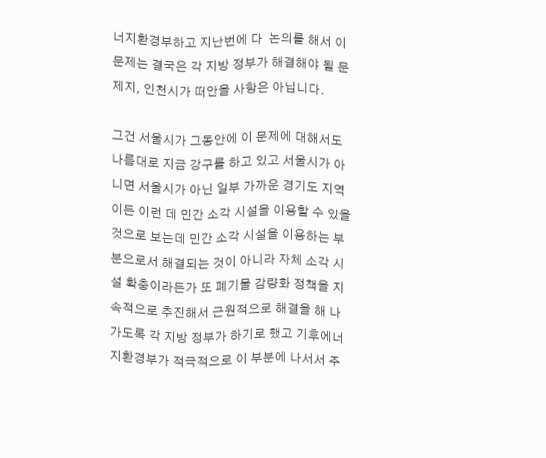너지환경부하고 지난번에 다  논의를 해서 이 문제는 결국은 각 지방 정부가 해결해야 될 문제지, 인천시가 떠안을 사항은 아닙니다.

그건 서울시가 그동안에 이 문제에 대해서도 나름대로 지금 강구를 하고 있고 서울시가 아니면 서울시가 아닌 일부 가까운 경기도 지역이든 이런 데 민간 소각 시설을 이용할 수 있을 것으로 보는데 민간 소각 시설을 이용하는 부분으로서 해결되는 것이 아니라 자체 소각 시설 확충이라든가 또 폐기물 감량화 정책을 지속적으로 추진해서 근원적으로 해결을 해 나가도록 각 지방 정부가 하기로 했고 기후에너지환경부가 적극적으로 이 부분에 나서서 주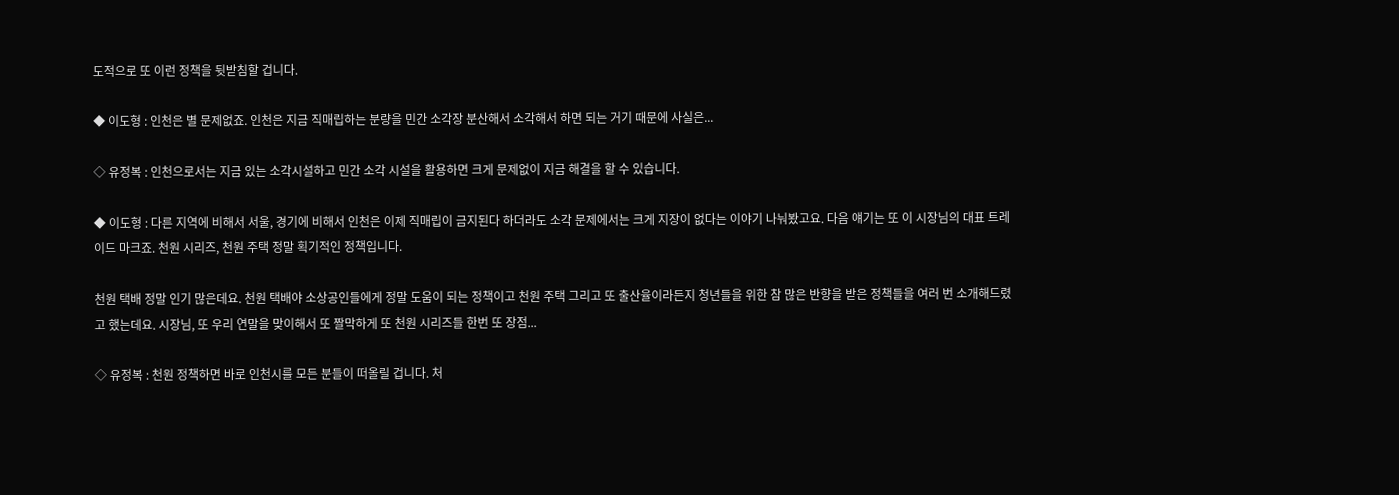도적으로 또 이런 정책을 뒷받침할 겁니다.

◆ 이도형 : 인천은 별 문제없죠. 인천은 지금 직매립하는 분량을 민간 소각장 분산해서 소각해서 하면 되는 거기 때문에 사실은...

◇ 유정복 : 인천으로서는 지금 있는 소각시설하고 민간 소각 시설을 활용하면 크게 문제없이 지금 해결을 할 수 있습니다.

◆ 이도형 : 다른 지역에 비해서 서울, 경기에 비해서 인천은 이제 직매립이 금지된다 하더라도 소각 문제에서는 크게 지장이 없다는 이야기 나눠봤고요. 다음 얘기는 또 이 시장님의 대표 트레이드 마크죠. 천원 시리즈, 천원 주택 정말 획기적인 정책입니다.

천원 택배 정말 인기 많은데요. 천원 택배야 소상공인들에게 정말 도움이 되는 정책이고 천원 주택 그리고 또 출산율이라든지 청년들을 위한 참 많은 반향을 받은 정책들을 여러 번 소개해드렸고 했는데요. 시장님, 또 우리 연말을 맞이해서 또 짤막하게 또 천원 시리즈들 한번 또 장점...

◇ 유정복 : 천원 정책하면 바로 인천시를 모든 분들이 떠올릴 겁니다. 처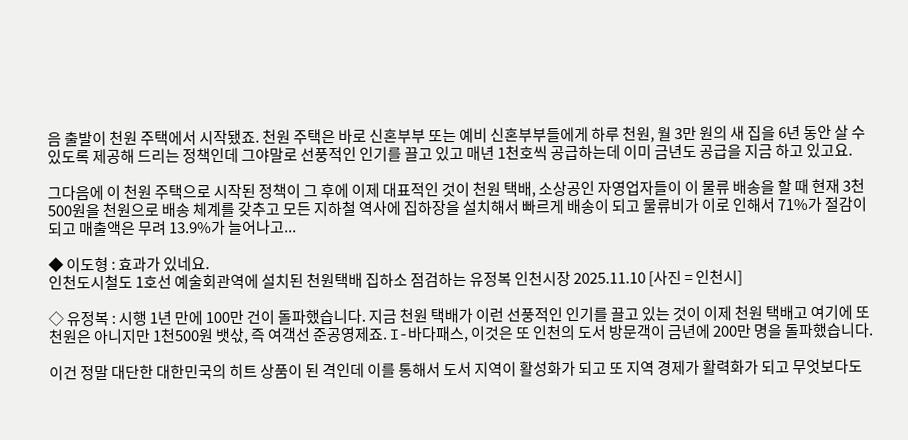음 출발이 천원 주택에서 시작됐죠. 천원 주택은 바로 신혼부부 또는 예비 신혼부부들에게 하루 천원, 월 3만 원의 새 집을 6년 동안 살 수 있도록 제공해 드리는 정책인데 그야말로 선풍적인 인기를 끌고 있고 매년 1천호씩 공급하는데 이미 금년도 공급을 지금 하고 있고요.

그다음에 이 천원 주택으로 시작된 정책이 그 후에 이제 대표적인 것이 천원 택배, 소상공인 자영업자들이 이 물류 배송을 할 때 현재 3천500원을 천원으로 배송 체계를 갖추고 모든 지하철 역사에 집하장을 설치해서 빠르게 배송이 되고 물류비가 이로 인해서 71%가 절감이 되고 매출액은 무려 13.9%가 늘어나고...

◆ 이도형 : 효과가 있네요.
인천도시철도 1호선 예술회관역에 설치된 천원택배 집하소 점검하는 유정복 인천시장 2025.11.10 [사진 = 인천시]

◇ 유정복 : 시행 1년 만에 100만 건이 돌파했습니다. 지금 천원 택배가 이런 선풍적인 인기를 끌고 있는 것이 이제 천원 택배고 여기에 또 천원은 아니지만 1천500원 뱃삯, 즉 여객선 준공영제죠. I-바다패스, 이것은 또 인천의 도서 방문객이 금년에 200만 명을 돌파했습니다.

이건 정말 대단한 대한민국의 히트 상품이 된 격인데 이를 통해서 도서 지역이 활성화가 되고 또 지역 경제가 활력화가 되고 무엇보다도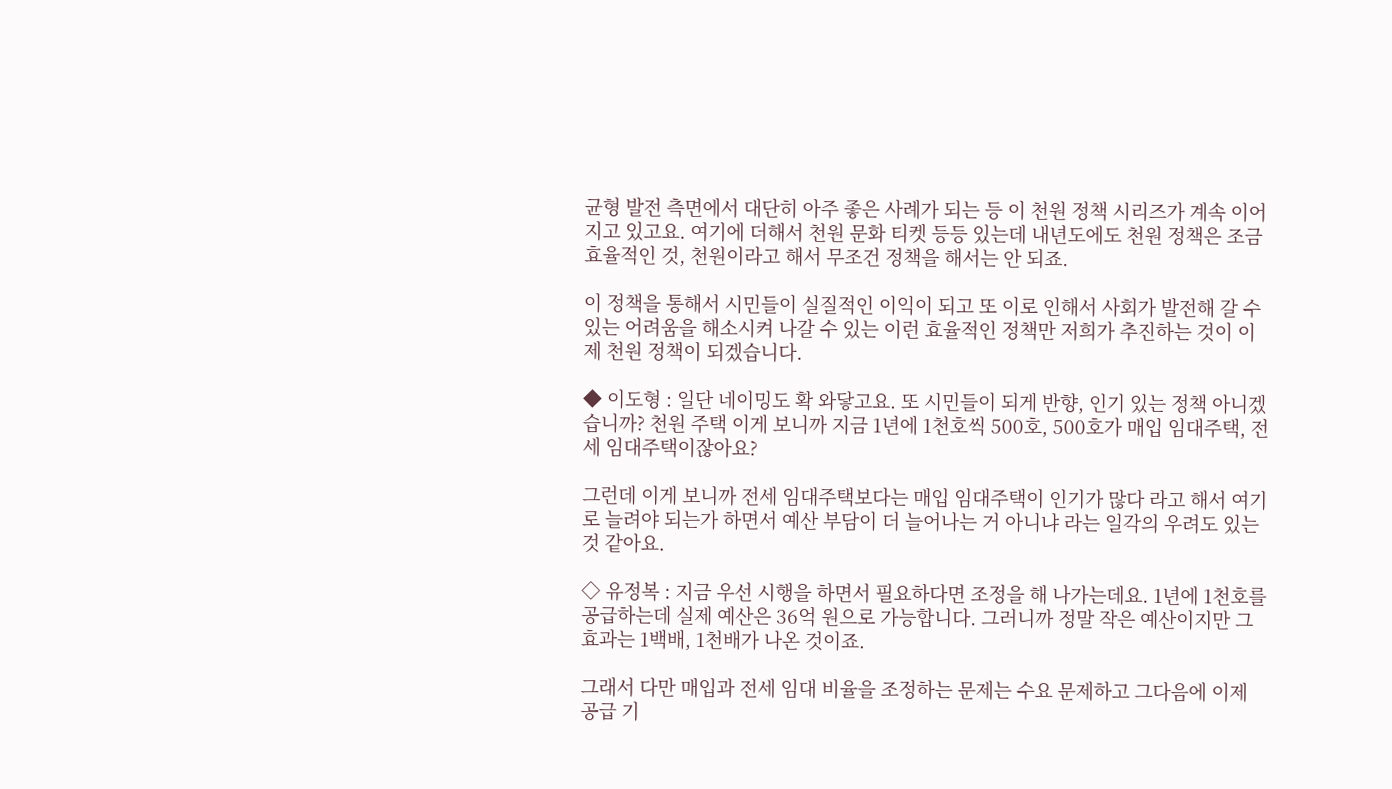균형 발전 측면에서 대단히 아주 좋은 사례가 되는 등 이 천원 정책 시리즈가 계속 이어지고 있고요. 여기에 더해서 천원 문화 티켓 등등 있는데 내년도에도 천원 정책은 조금 효율적인 것, 천원이라고 해서 무조건 정책을 해서는 안 되죠.

이 정책을 통해서 시민들이 실질적인 이익이 되고 또 이로 인해서 사회가 발전해 갈 수 있는 어려움을 해소시켜 나갈 수 있는 이런 효율적인 정책만 저희가 추진하는 것이 이제 천원 정책이 되겠습니다.

◆ 이도형 : 일단 네이밍도 확 와닿고요. 또 시민들이 되게 반향, 인기 있는 정책 아니겠습니까? 천원 주택 이게 보니까 지금 1년에 1천호씩 500호, 500호가 매입 임대주택, 전세 임대주택이잖아요?

그런데 이게 보니까 전세 임대주택보다는 매입 임대주택이 인기가 많다 라고 해서 여기로 늘려야 되는가 하면서 예산 부담이 더 늘어나는 거 아니냐 라는 일각의 우려도 있는 것 같아요.

◇ 유정복 : 지금 우선 시행을 하면서 필요하다면 조정을 해 나가는데요. 1년에 1천호를 공급하는데 실제 예산은 36억 원으로 가능합니다. 그러니까 정말 작은 예산이지만 그 효과는 1백배, 1천배가 나온 것이죠.

그래서 다만 매입과 전세 임대 비율을 조정하는 문제는 수요 문제하고 그다음에 이제 공급 기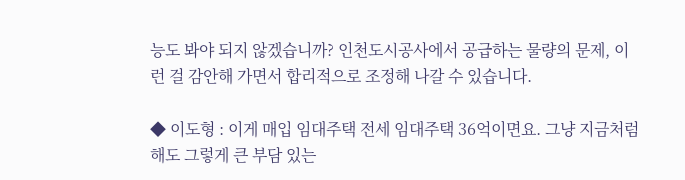능도 봐야 되지 않겠습니까? 인천도시공사에서 공급하는 물량의 문제, 이런 걸 감안해 가면서 합리적으로 조정해 나갈 수 있습니다.

◆ 이도형 : 이게 매입 임대주택 전세 임대주택 36억이면요. 그냥 지금처럼 해도 그렇게 큰 부담 있는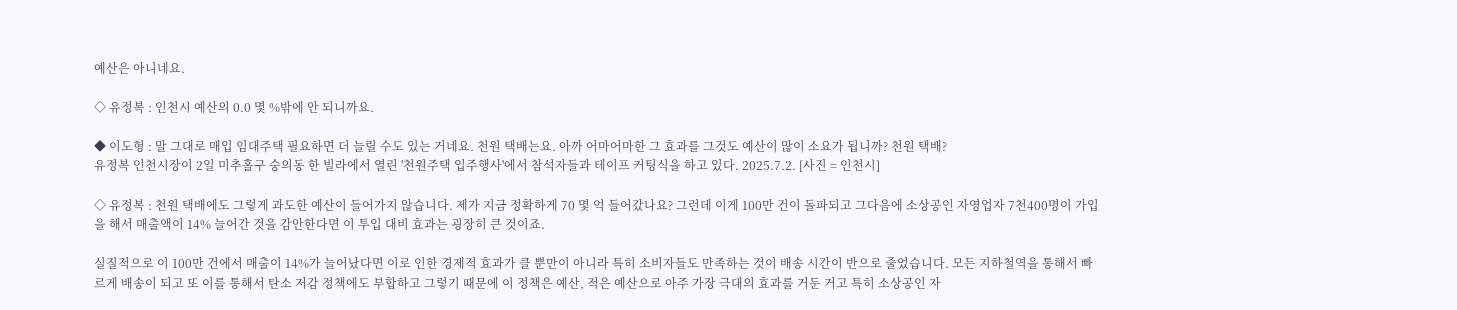예산은 아니네요.

◇ 유정복 : 인천시 예산의 0.0 몇 %밖에 안 되니까요.

◆ 이도형 : 말 그대로 매입 임대주택 필요하면 더 늘릴 수도 있는 거네요. 천원 택배는요. 아까 어마어마한 그 효과를 그것도 예산이 많이 소요가 됩니까? 천원 택배?
유정복 인천시장이 2일 미추홀구 숭의동 한 빌라에서 열린 '천원주택 입주행사'에서 참석자들과 테이프 커팅식을 하고 있다. 2025.7.2. [사진 = 인천시]

◇ 유정복 : 천원 택배에도 그렇게 과도한 예산이 들어가지 않습니다. 제가 지금 정확하게 70 몇 억 들어갔나요? 그런데 이게 100만 건이 돌파되고 그다음에 소상공인 자영업자 7천400명이 가입을 해서 매출액이 14% 늘어간 것을 감안한다면 이 투입 대비 효과는 굉장히 큰 것이죠.

실질적으로 이 100만 건에서 매출이 14%가 늘어났다면 이로 인한 경제적 효과가 클 뿐만이 아니라 특히 소비자들도 만족하는 것이 배송 시간이 반으로 줄었습니다. 모든 지하철역을 통해서 빠르게 배송이 되고 또 이를 통해서 탄소 저감 정책에도 부합하고 그렇기 때문에 이 정책은 예산, 적은 예산으로 아주 가장 극대의 효과를 거둔 거고 특히 소상공인 자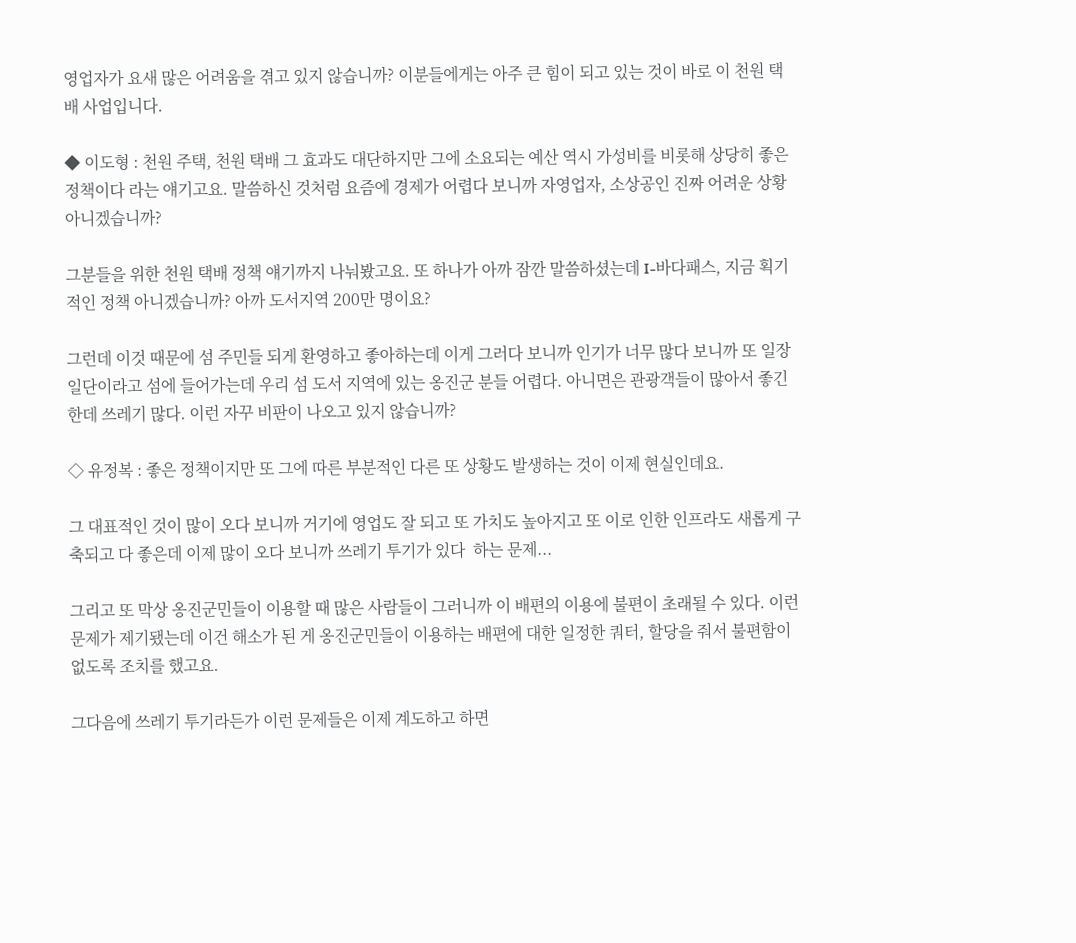영업자가 요새 많은 어려움을 겪고 있지 않습니까? 이분들에게는 아주 큰 힘이 되고 있는 것이 바로 이 천원 택배 사업입니다.

◆ 이도형 : 천원 주택, 천원 택배 그 효과도 대단하지만 그에 소요되는 예산 역시 가성비를 비롯해 상당히 좋은 정책이다 라는 얘기고요. 말씀하신 것처럼 요즘에 경제가 어렵다 보니까 자영업자, 소상공인 진짜 어려운 상황 아니겠습니까?

그분들을 위한 천원 택배 정책 얘기까지 나눠봤고요. 또 하나가 아까 잠깐 말씀하셨는데 I-바다패스, 지금 획기적인 정책 아니겠습니까? 아까 도서지역 200만 명이요?

그런데 이것 때문에 섬 주민들 되게 환영하고 좋아하는데 이게 그러다 보니까 인기가 너무 많다 보니까 또 일장일단이라고 섬에 들어가는데 우리 섬 도서 지역에 있는 옹진군 분들 어렵다. 아니면은 관광객들이 많아서 좋긴 한데 쓰레기 많다. 이런 자꾸 비판이 나오고 있지 않습니까?

◇ 유정복 : 좋은 정책이지만 또 그에 따른 부분적인 다른 또 상황도 발생하는 것이 이제 현실인데요.

그 대표적인 것이 많이 오다 보니까 거기에 영업도 잘 되고 또 가치도 높아지고 또 이로 인한 인프라도 새롭게 구축되고 다 좋은데 이제 많이 오다 보니까 쓰레기 투기가 있다  하는 문제...

그리고 또 막상 옹진군민들이 이용할 때 많은 사람들이 그러니까 이 배편의 이용에 불편이 초래될 수 있다. 이런 문제가 제기됐는데 이건 해소가 된 게 옹진군민들이 이용하는 배편에 대한 일정한 쿼터, 할당을 줘서 불편함이 없도록 조치를 했고요.

그다음에 쓰레기 투기라든가 이런 문제들은 이제 계도하고 하면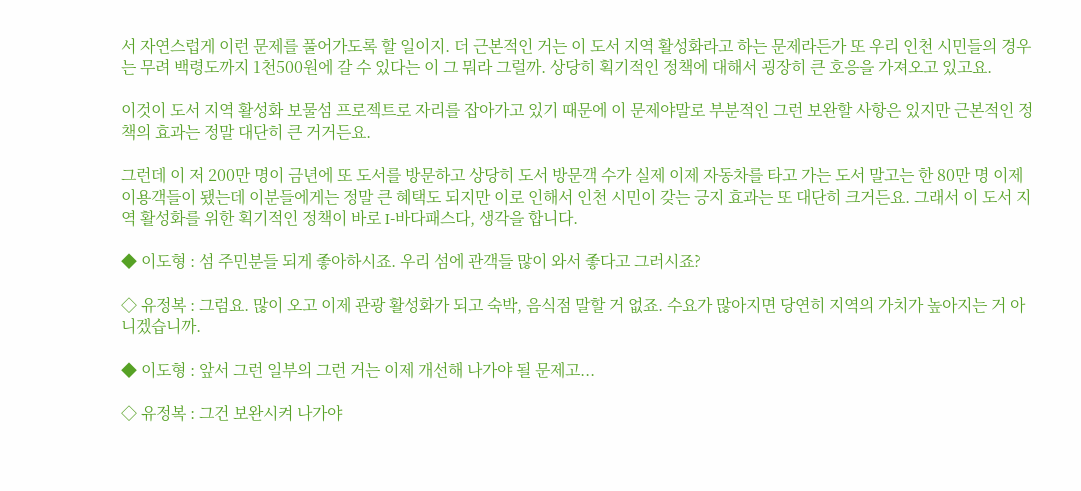서 자연스럽게 이런 문제를 풀어가도록 할 일이지. 더 근본적인 거는 이 도서 지역 활성화라고 하는 문제라든가 또 우리 인천 시민들의 경우는 무려 백령도까지 1천500원에 갈 수 있다는 이 그 뭐라 그럴까. 상당히 획기적인 정책에 대해서 굉장히 큰 호응을 가져오고 있고요.

이것이 도서 지역 활성화 보물섬 프로젝트로 자리를 잡아가고 있기 때문에 이 문제야말로 부분적인 그런 보완할 사항은 있지만 근본적인 정책의 효과는 정말 대단히 큰 거거든요.

그런데 이 저 200만 명이 금년에 또 도서를 방문하고 상당히 도서 방문객 수가 실제 이제 자동차를 타고 가는 도서 말고는 한 80만 명 이제 이용객들이 됐는데 이분들에게는 정말 큰 혜택도 되지만 이로 인해서 인천 시민이 갖는 긍지 효과는 또 대단히 크거든요. 그래서 이 도서 지역 활성화를 위한 획기적인 정책이 바로 I-바다패스다, 생각을 합니다.

◆ 이도형 : 섬 주민분들 되게 좋아하시죠. 우리 섬에 관객들 많이 와서 좋다고 그러시죠?

◇ 유정복 : 그럼요. 많이 오고 이제 관광 활성화가 되고 숙박, 음식점 말할 거 없죠. 수요가 많아지면 당연히 지역의 가치가 높아지는 거 아니겠습니까.

◆ 이도형 : 앞서 그런 일부의 그런 거는 이제 개선해 나가야 될 문제고...

◇ 유정복 : 그건 보완시켜 나가야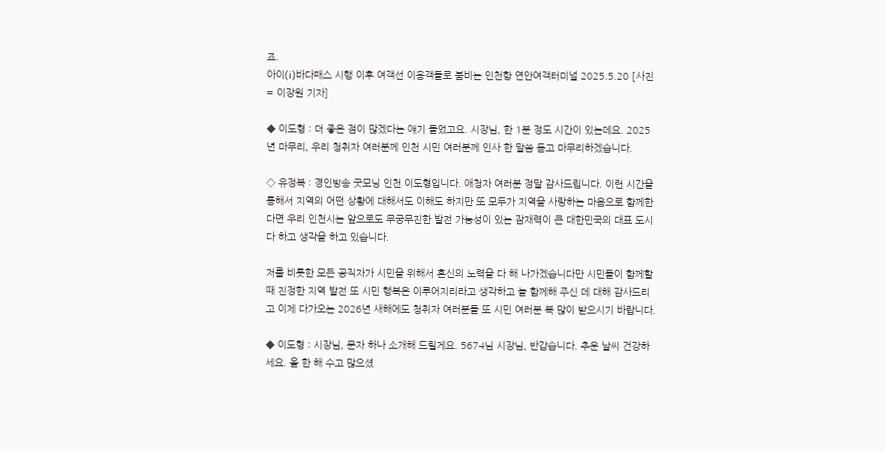죠.
아이(i)바다패스 시행 이후 여객선 이용객들로 붐비는 인천항 연안여객터미널 2025.5.20 [사진 = 이장원 기자]

◆ 이도형 : 더 좋은 점이 많겠다는 얘기 들었고요. 시장님, 한 1분 정도 시간이 있는데요. 2025년 마무리, 우리 청취자 여러분께 인천 시민 여러분께 인사 한 말씀 듣고 마무리하겠습니다.

◇ 유정복 : 경인방송 굿모닝 인천 이도형입니다. 애청자 여러분 정말 감사드립니다. 이런 시간을 통해서 지역의 어떤 상황에 대해서도 이해도 하지만 또 모두가 지역을 사랑하는 마음으로 함께한다면 우리 인천시는 앞으로도 무궁무진한 발전 가능성이 있는 잠재력이 큰 대한민국의 대표 도시다 하고 생각을 하고 있습니다.

저를 비롯한 모든 공직자가 시민을 위해서 혼신의 노력을 다 해 나가겠습니다만 시민들이 함께할 때 진정한 지역 발전 또 시민 행복은 이루어지리라고 생각하고 늘 함께해 주신 데 대해 감사드리고 이제 다가오는 2026년 새해에도 청취자 여러분들 또 시민 여러분 복 많이 받으시기 바랍니다.

◆ 이도형 : 시장님, 문자 하나 소개해 드릴게요. 5674님 시장님, 반갑습니다. 추운 날씨 건강하세요. 올 한 해 수고 많으셨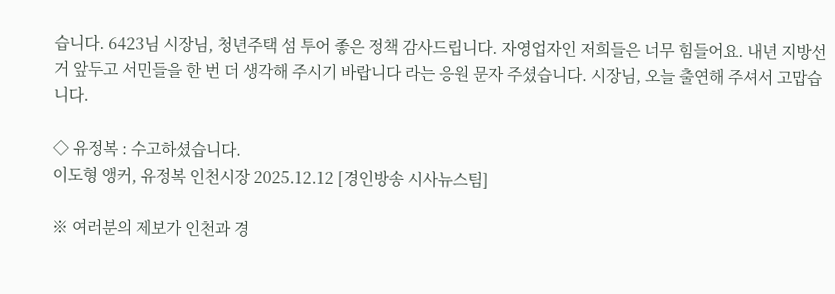습니다. 6423님 시장님, 청년주택 섬 투어 좋은 정책 감사드립니다. 자영업자인 저희들은 너무 힘들어요. 내년 지방선거 앞두고 서민들을 한 번 더 생각해 주시기 바랍니다 라는 응원 문자 주셨습니다. 시장님, 오늘 출연해 주셔서 고맙습니다.

◇ 유정복 : 수고하셨습니다.
이도형 앵커, 유정복 인천시장 2025.12.12 [경인방송 시사뉴스팀]

※ 여러분의 제보가 인천과 경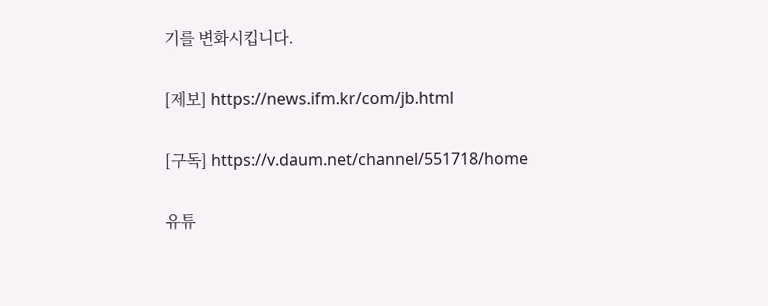기를 변화시킵니다.

[제보] https://news.ifm.kr/com/jb.html

[구독] https://v.daum.net/channel/551718/home

유튜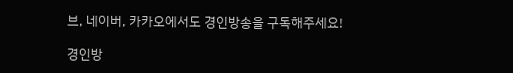브, 네이버, 카카오에서도 경인방송을 구독해주세요!

경인방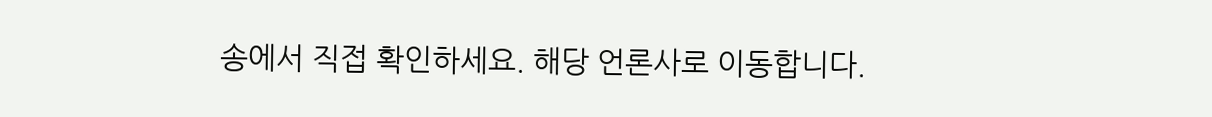송에서 직접 확인하세요. 해당 언론사로 이동합니다.